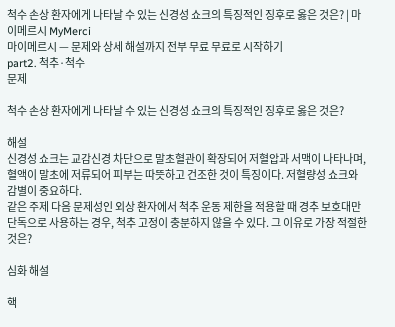척수 손상 환자에게 나타날 수 있는 신경성 쇼크의 특징적인 징후로 옳은 것은? | 마이메르시 MyMerci
마이메르시 — 문제와 상세 해설까지 전부 무료 무료로 시작하기
part2. 척추·척수
문제

척수 손상 환자에게 나타날 수 있는 신경성 쇼크의 특징적인 징후로 옳은 것은?

해설
신경성 쇼크는 교감신경 차단으로 말초혈관이 확장되어 저혈압과 서맥이 나타나며, 혈액이 말초에 저류되어 피부는 따뜻하고 건조한 것이 특징이다. 저혈량성 쇼크와 감별이 중요하다.
같은 주제 다음 문제성인 외상 환자에서 척추 운동 제한을 적용할 때 경추 보호대만 단독으로 사용하는 경우, 척추 고정이 충분하지 않을 수 있다. 그 이유로 가장 적절한 것은?

심화 해설

핵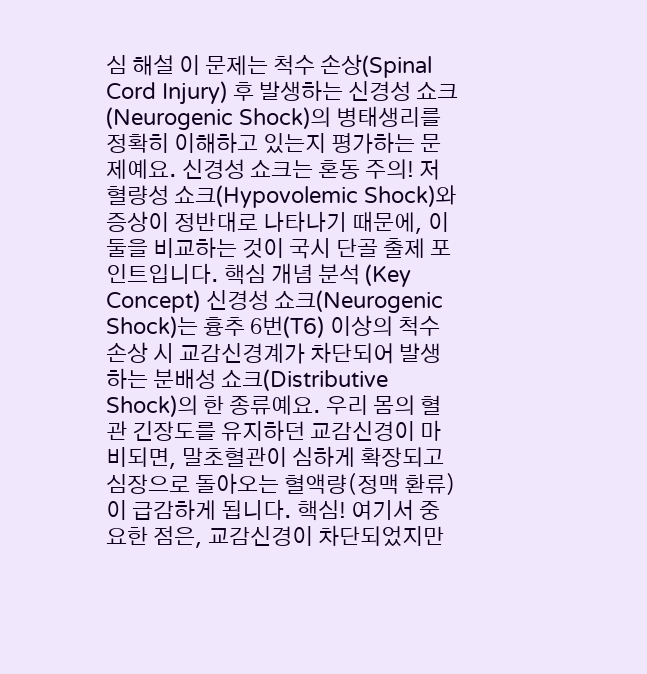심 해설 이 문제는 척수 손상(Spinal Cord Injury) 후 발생하는 신경성 쇼크(Neurogenic Shock)의 병태생리를 정확히 이해하고 있는지 평가하는 문제예요. 신경성 쇼크는 혼동 주의! 저혈량성 쇼크(Hypovolemic Shock)와 증상이 정반대로 나타나기 때문에, 이 둘을 비교하는 것이 국시 단골 출제 포인트입니다. 핵심 개념 분석 (Key Concept) 신경성 쇼크(Neurogenic Shock)는 흉추 6번(T6) 이상의 척수 손상 시 교감신경계가 차단되어 발생하는 분배성 쇼크(Distributive Shock)의 한 종류예요. 우리 몸의 혈관 긴장도를 유지하던 교감신경이 마비되면, 말초혈관이 심하게 확장되고 심장으로 돌아오는 혈액량(정맥 환류)이 급감하게 됩니다. 핵심! 여기서 중요한 점은, 교감신경이 차단되었지만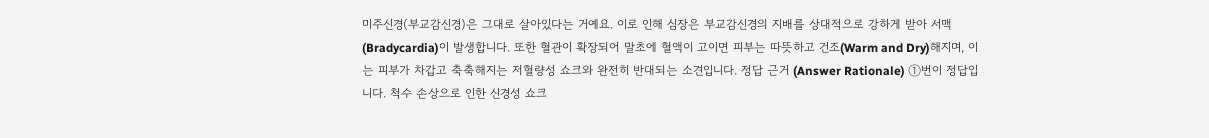미주신경(부교감신경)은 그대로 살아있다는 거예요. 이로 인해 심장은 부교감신경의 지배를 상대적으로 강하게 받아 서맥(Bradycardia)이 발생합니다. 또한 혈관이 확장되어 말초에 혈액이 고이면 피부는 따뜻하고 건조(Warm and Dry)해지며, 이는 피부가 차갑고 축축해지는 저혈량성 쇼크와 완전히 반대되는 소견입니다. 정답 근거 (Answer Rationale) ①번이 정답입니다. 척수 손상으로 인한 신경성 쇼크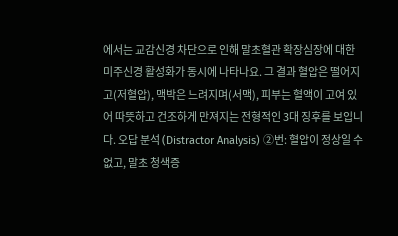에서는 교감신경 차단으로 인해 말초혈관 확장심장에 대한 미주신경 활성화가 동시에 나타나요. 그 결과 혈압은 떨어지고(저혈압), 맥박은 느려지며(서맥), 피부는 혈액이 고여 있어 따뜻하고 건조하게 만져지는 전형적인 3대 징후를 보입니다. 오답 분석 (Distractor Analysis) ②번: 혈압이 정상일 수 없고, 말초 청색증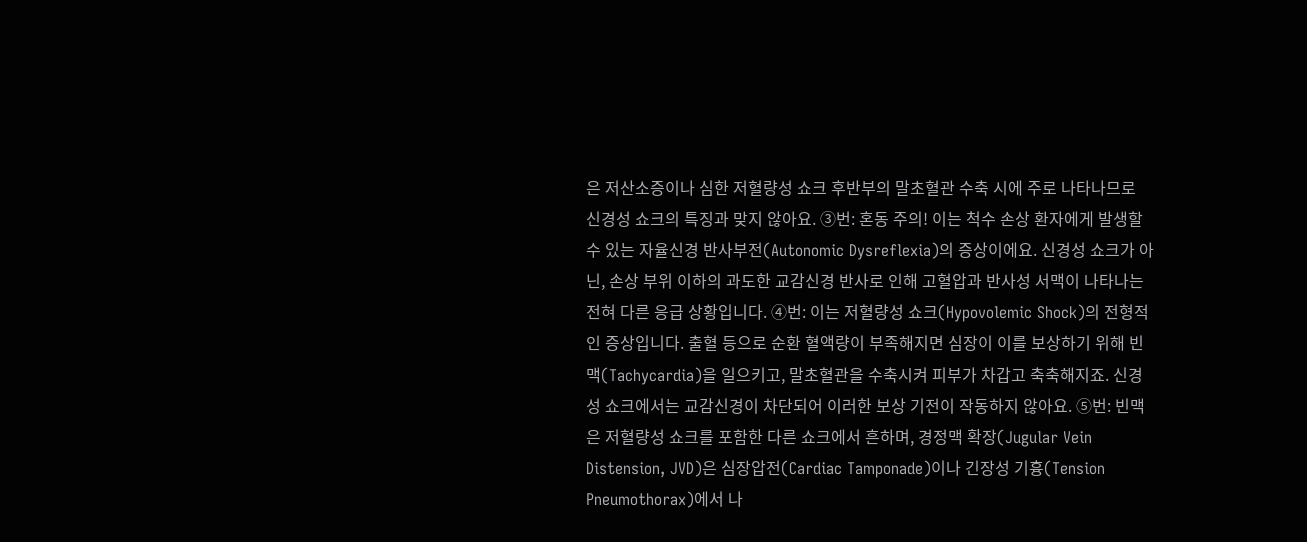은 저산소증이나 심한 저혈량성 쇼크 후반부의 말초혈관 수축 시에 주로 나타나므로 신경성 쇼크의 특징과 맞지 않아요. ③번: 혼동 주의! 이는 척수 손상 환자에게 발생할 수 있는 자율신경 반사부전(Autonomic Dysreflexia)의 증상이에요. 신경성 쇼크가 아닌, 손상 부위 이하의 과도한 교감신경 반사로 인해 고혈압과 반사성 서맥이 나타나는 전혀 다른 응급 상황입니다. ④번: 이는 저혈량성 쇼크(Hypovolemic Shock)의 전형적인 증상입니다. 출혈 등으로 순환 혈액량이 부족해지면 심장이 이를 보상하기 위해 빈맥(Tachycardia)을 일으키고, 말초혈관을 수축시켜 피부가 차갑고 축축해지죠. 신경성 쇼크에서는 교감신경이 차단되어 이러한 보상 기전이 작동하지 않아요. ⑤번: 빈맥은 저혈량성 쇼크를 포함한 다른 쇼크에서 흔하며, 경정맥 확장(Jugular Vein Distension, JVD)은 심장압전(Cardiac Tamponade)이나 긴장성 기흉(Tension Pneumothorax)에서 나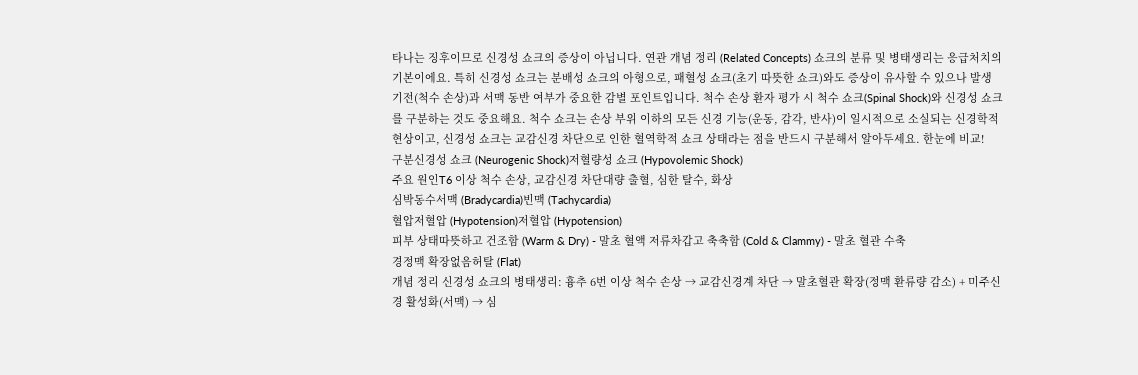타나는 징후이므로 신경성 쇼크의 증상이 아닙니다. 연관 개념 정리 (Related Concepts) 쇼크의 분류 및 병태생리는 응급처치의 기본이에요. 특히 신경성 쇼크는 분배성 쇼크의 아형으로, 패혈성 쇼크(초기 따뜻한 쇼크)와도 증상이 유사할 수 있으나 발생 기전(척수 손상)과 서맥 동반 여부가 중요한 감별 포인트입니다. 척수 손상 환자 평가 시 척수 쇼크(Spinal Shock)와 신경성 쇼크를 구분하는 것도 중요해요. 척수 쇼크는 손상 부위 이하의 모든 신경 기능(운동, 감각, 반사)이 일시적으로 소실되는 신경학적 현상이고, 신경성 쇼크는 교감신경 차단으로 인한 혈역학적 쇼크 상태라는 점을 반드시 구분해서 알아두세요. 한눈에 비교!
구분신경성 쇼크 (Neurogenic Shock)저혈량성 쇼크 (Hypovolemic Shock)
주요 원인T6 이상 척수 손상, 교감신경 차단대량 출혈, 심한 탈수, 화상
심박동수서맥 (Bradycardia)빈맥 (Tachycardia)
혈압저혈압 (Hypotension)저혈압 (Hypotension)
피부 상태따뜻하고 건조함 (Warm & Dry) - 말초 혈액 저류차갑고 축축함 (Cold & Clammy) - 말초 혈관 수축
경정맥 확장없음허탈 (Flat)
개념 정리 신경성 쇼크의 병태생리: 흉추 6번 이상 척수 손상 → 교감신경계 차단 → 말초혈관 확장(정맥 환류량 감소) + 미주신경 활성화(서맥) → 심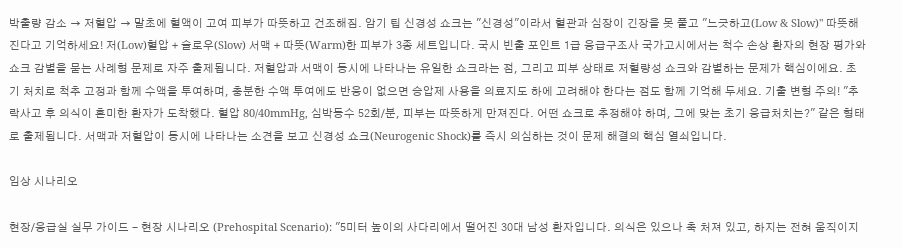박출량 감소 → 저혈압 → 말초에 혈액이 고여 피부가 따뜻하고 건조해짐. 암기 팁 신경성 쇼크는 "신경성"이라서 혈관과 심장이 긴장을 못 풀고 "느긋하고(Low & Slow)" 따뜻해진다고 기억하세요! 저(Low)혈압 + 슬로우(Slow) 서맥 + 따뜻(Warm)한 피부가 3종 세트입니다. 국시 빈출 포인트 1급 응급구조사 국가고시에서는 척수 손상 환자의 현장 평가와 쇼크 감별을 묻는 사례형 문제로 자주 출제됩니다. 저혈압과 서맥이 동시에 나타나는 유일한 쇼크라는 점, 그리고 피부 상태로 저혈량성 쇼크와 감별하는 문제가 핵심이에요. 초기 처치로 척추 고정과 함께 수액을 투여하며, 충분한 수액 투여에도 반응이 없으면 승압제 사용을 의료지도 하에 고려해야 한다는 점도 함께 기억해 두세요. 기출 변형 주의! "추락사고 후 의식이 혼미한 환자가 도착했다. 혈압 80/40mmHg, 심박동수 52회/분, 피부는 따뜻하게 만져진다. 어떤 쇼크로 추정해야 하며, 그에 맞는 초기 응급처치는?" 같은 형태로 출제됩니다. 서맥과 저혈압이 동시에 나타나는 소견을 보고 신경성 쇼크(Neurogenic Shock)를 즉시 의심하는 것이 문제 해결의 핵심 열쇠입니다.

임상 시나리오

현장/응급실 실무 가이드 - 현장 시나리오 (Prehospital Scenario): "5미터 높이의 사다리에서 떨어진 30대 남성 환자입니다. 의식은 있으나 축 처져 있고, 하지는 전혀 움직이지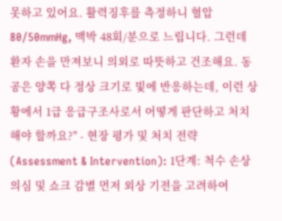못하고 있어요. 활력징후를 측정하니 혈압 80/50mmHg, 맥박 48회/분으로 느립니다. 그런데 환자 손을 만져보니 의외로 따뜻하고 건조해요. 동공은 양쪽 다 정상 크기로 빛에 반응하는데, 이런 상황에서 1급 응급구조사로서 어떻게 판단하고 처치해야 할까요?" - 현장 평가 및 처치 전략 (Assessment & Intervention): 1단계: 척수 손상 의심 및 쇼크 감별 먼저 외상 기전을 고려하여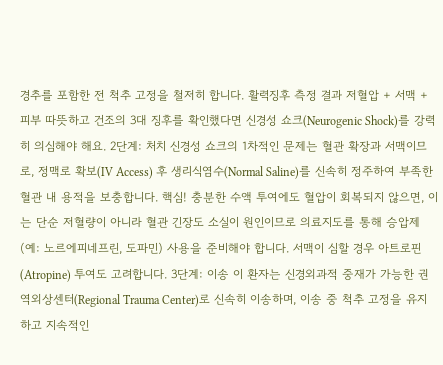경추를 포함한 전 척추 고정을 철저히 합니다. 활력징후 측정 결과 저혈압 + 서맥 + 피부 따뜻하고 건조의 3대 징후를 확인했다면 신경성 쇼크(Neurogenic Shock)를 강력히 의심해야 해요. 2단계: 처치 신경성 쇼크의 1차적인 문제는 혈관 확장과 서맥이므로, 정맥로 확보(IV Access) 후 생리식염수(Normal Saline)를 신속히 정주하여 부족한 혈관 내 용적을 보충합니다. 핵심! 충분한 수액 투여에도 혈압이 회복되지 않으면, 이는 단순 저혈량이 아니라 혈관 긴장도 소실이 원인이므로 의료지도를 통해 승압제(예: 노르에피네프린, 도파민) 사용을 준비해야 합니다. 서맥이 심할 경우 아트로핀(Atropine) 투여도 고려합니다. 3단계: 이송 이 환자는 신경외과적 중재가 가능한 권역외상센터(Regional Trauma Center)로 신속히 이송하며, 이송 중 척추 고정을 유지하고 지속적인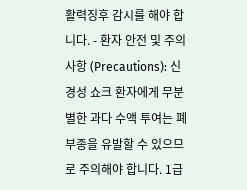활력징후 감시를 해야 합니다. - 환자 안전 및 주의사항 (Precautions): 신경성 쇼크 환자에게 무분별한 과다 수액 투여는 폐부종을 유발할 수 있으므로 주의해야 합니다. 1급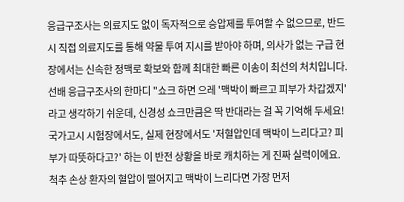응급구조사는 의료지도 없이 독자적으로 승압제를 투여할 수 없으므로, 반드시 직접 의료지도를 통해 약물 투여 지시를 받아야 하며, 의사가 없는 구급 현장에서는 신속한 정맥로 확보와 함께 최대한 빠른 이송이 최선의 처치입니다. 선배 응급구조사의 한마디 "쇼크 하면 으레 '맥박이 빠르고 피부가 차갑겠지'라고 생각하기 쉬운데, 신경성 쇼크만큼은 딱 반대라는 걸 꼭 기억해 두세요! 국가고시 시험장에서도, 실제 현장에서도 '저혈압인데 맥박이 느리다고? 피부가 따뜻하다고?' 하는 이 반전 상황을 바로 캐치하는 게 진짜 실력이에요. 척추 손상 환자의 혈압이 떨어지고 맥박이 느리다면 가장 먼저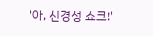'아, 신경성 쇼크!'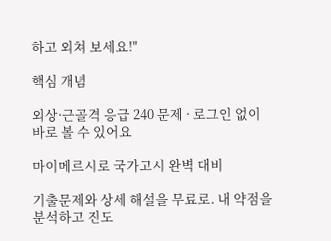하고 외쳐 보세요!"

핵심 개념

외상·근골격 응급 240 문제 · 로그인 없이 바로 볼 수 있어요

마이메르시로 국가고시 완벽 대비

기출문제와 상세 해설을 무료로. 내 약점을 분석하고 진도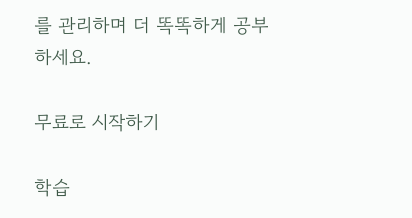를 관리하며 더 똑똑하게 공부하세요.

무료로 시작하기

학습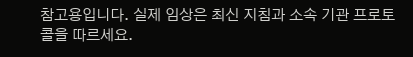참고용입니다. 실제 임상은 최신 지침과 소속 기관 프로토콜을 따르세요.